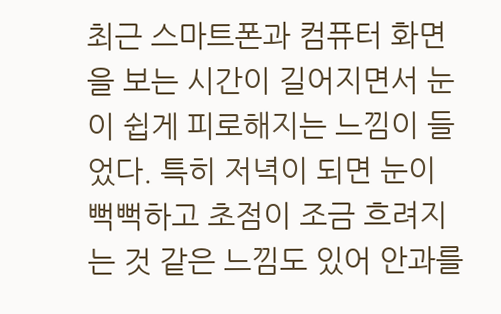최근 스마트폰과 컴퓨터 화면을 보는 시간이 길어지면서 눈이 쉽게 피로해지는 느낌이 들었다. 특히 저녁이 되면 눈이 뻑뻑하고 초점이 조금 흐려지는 것 같은 느낌도 있어 안과를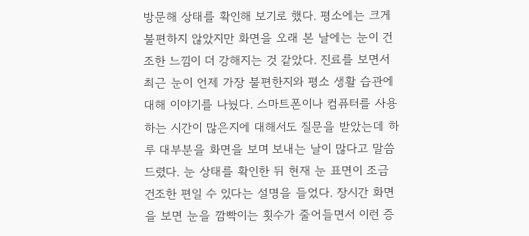방문해 상태를 확인해 보기로 했다. 평소에는 크게 불편하지 않았지만 화면을 오래 본 날에는 눈이 건조한 느낌이 더 강해지는 것 같았다. 진료를 보면서 최근 눈이 언제 가장 불편한지와 평소 생활 습관에 대해 이야기를 나눴다. 스마트폰이나 컴퓨터를 사용하는 시간이 많은지에 대해서도 질문을 받았는데 하루 대부분을 화면을 보며 보내는 날이 많다고 말씀드렸다. 눈 상태를 확인한 뒤 현재 눈 표면이 조금 건조한 편일 수 있다는 설명을 들었다. 장시간 화면을 보면 눈을 깜빡이는 횟수가 줄어들면서 이런 증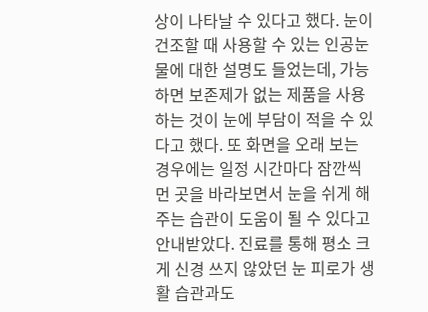상이 나타날 수 있다고 했다. 눈이 건조할 때 사용할 수 있는 인공눈물에 대한 설명도 들었는데, 가능하면 보존제가 없는 제품을 사용하는 것이 눈에 부담이 적을 수 있다고 했다. 또 화면을 오래 보는 경우에는 일정 시간마다 잠깐씩 먼 곳을 바라보면서 눈을 쉬게 해 주는 습관이 도움이 될 수 있다고 안내받았다. 진료를 통해 평소 크게 신경 쓰지 않았던 눈 피로가 생활 습관과도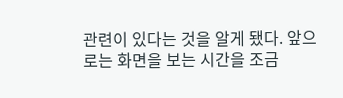관련이 있다는 것을 알게 됐다. 앞으로는 화면을 보는 시간을 조금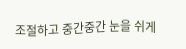조절하고 중간중간 눈을 쉬게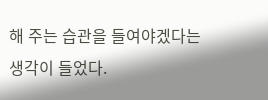해 주는 습관을 들여야겠다는 생각이 들었다.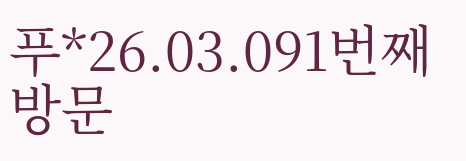푸*26.03.091번째 방문